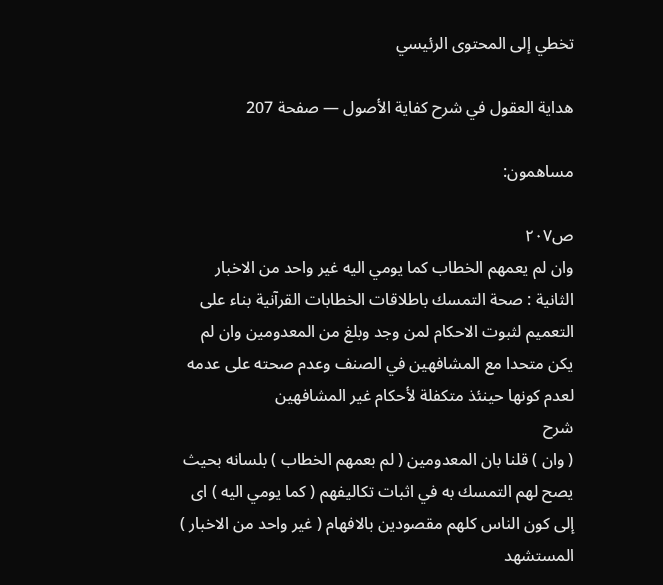تخطي إلى المحتوى الرئيسي

هداية العقول في شرح كفاية الأصول — صفحة 207

مساهمون:

ص٢٠٧
وان لم يعمهم الخطاب كما يومي اليه غير واحد من الاخبار الثانية : صحة التمسك باطلاقات الخطابات القرآنية بناء على التعميم لثبوت الاحكام لمن وجد وبلغ من المعدومين وان لم يكن متحدا مع المشافهين في الصنف وعدم صحته على عدمه لعدم كونها حينئذ متكفلة لأحكام غير المشافهين
شرح
( وان ) قلنا بان المعدومين ( لم بعمهم الخطاب ) بلسانه بحيث يصح لهم التمسك به في اثبات تكاليفهم ( كما يومي اليه ) اى إلى كون الناس كلهم مقصودين بالافهام ( غير واحد من الاخبار ) المستشهد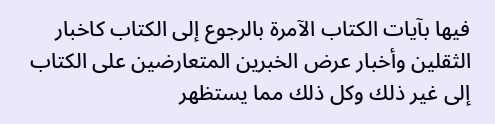فيها بآيات الكتاب الآمرة بالرجوع إلى الكتاب كاخبار الثقلين وأخبار عرض الخبرين المتعارضين على الكتاب إلى غير ذلك وكل ذلك مما يستظهر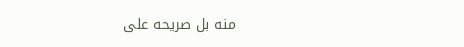منه بل صريحه على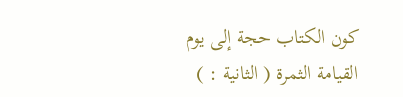كون الكتاب حجة إلى يوم القيامة الثمرة ( الثانية : )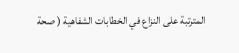المترتبة على النزاع في الخطابات الشفاهية ( صحة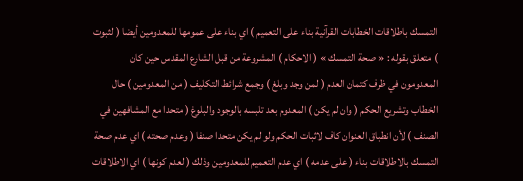التمسك باطلاقات الخطابات القرآنية بناء على التعميم ) اي بناء على عمومها للمعدومين أيضا ( لثبوت ) متعلق بقوله : « صحة التمسك » ( الاحكام ) المشروعة من قبل الشارع المقدس حين كان المعدومون في ظرف كتمان العدم ( لمن وجد وبلغ ) وجمع شرائط التكليف ( من المعدومين ) حال الخطاب وتشريع الحكم ( وان لم يكن ) المعدوم بعد تلبسه بالوجود والبلوغ ( متحدا مع المشافهين في الصنف ) لأن انطباق العنوان كاف لاثبات الحكم ولو لم يكن متحدا صنفا ( وعدم صحته ) اي عدم صحة التمسك بالاطلاقات بناء ( على عدمه ) اي عدم التعميم للمعدومين وذلك ( لعدم كونها ) اي الاطلاقات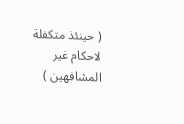( حينئذ متكفلة لاحكام غير المشافهين )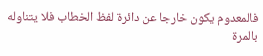فالمعدوم يكون خارجا عن دائرة لفظ الخطاب فلا يتناوله بالمرة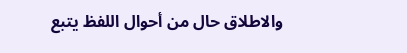والاطلاق حال من أحوال اللفظ يتبع